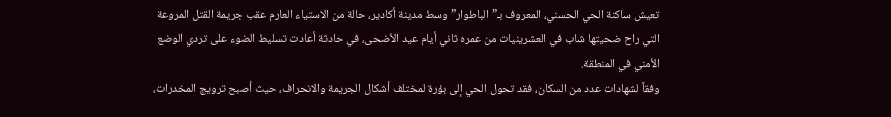تعيش ساكنة الحي الحسني، المعروف بـ”الباطوار” وسط مدينة أكادير، حالة من الاستياء العارم عقب جريمة القتل المروعة التي راح ضحيتها شاب في العشرينيات من عمره ثاني أيام عيد الأضحى، في حادثة أعادت تسليط الضوء على تردي الوضع الأمني في المنطقة.
وفقاً لشهادات عدد من السكان، فقد تحول الحي إلى بؤرة لمختلف أشكال الجريمة والانحراف، حيث أصبح ترويج المخدرات،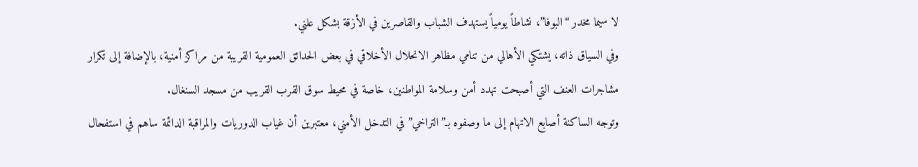لا سيما مخدر “البوفا”، نشاطاً يومياً يستهدف الشباب والقاصرين في الأزقة بشكل علني.
وفي السياق ذاته، يشتكي الأهالي من تنامي مظاهر الانحلال الأخلاقي في بعض الحدائق العمومية القريبة من مراكز أمنية، بالإضافة إلى تكرار مشاجرات العنف التي أصبحت تهدد أمن وسلامة المواطنين، خاصة في محيط سوق القرب القريب من مسجد السنغال.
وتوجه الساكنة أصابع الاتهام إلى ما وصفوه بـ”التراخي” في التدخل الأمني، معتبرين أن غياب الدوريات والمراقبة الدائمة ساهم في استفحال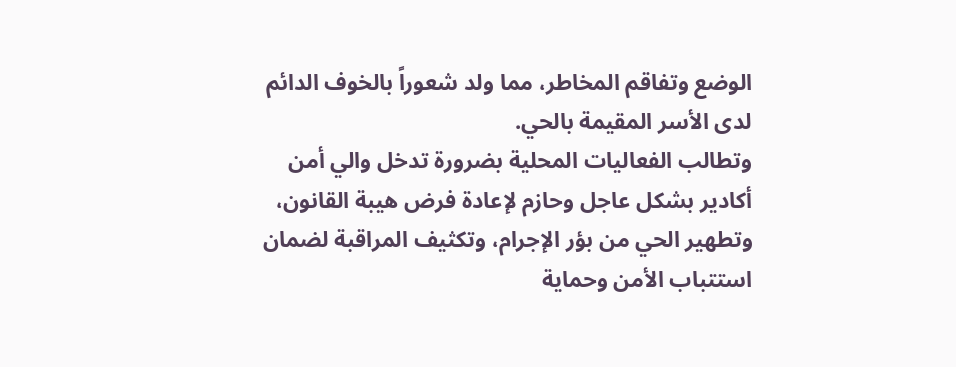الوضع وتفاقم المخاطر، مما ولد شعوراً بالخوف الدائم لدى الأسر المقيمة بالحي.
وتطالب الفعاليات المحلية بضرورة تدخل والي أمن أكادير بشكل عاجل وحازم لإعادة فرض هيبة القانون، وتطهير الحي من بؤر الإجرام، وتكثيف المراقبة لضمان استتباب الأمن وحماية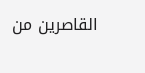القاصرين من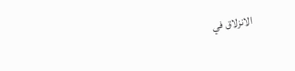الانزلاق في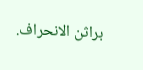براثن الانحراف.